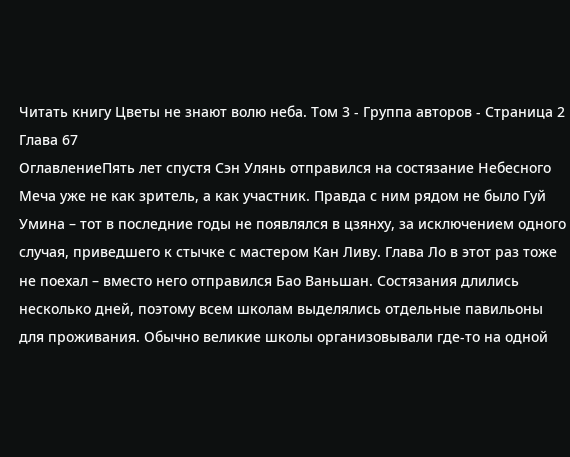Читать книгу Цветы не знают волю неба. Том 3 - Группа авторов - Страница 2
Глава 67
ОглавлениеПять лет спустя Сэн Улянь отправился на состязание Небесного Меча уже не как зритель, а как участник. Правда с ним рядом не было Гуй Умина – тот в последние годы не появлялся в цзянху, за исключением одного случая, приведшего к стычке с мастером Кан Ливу. Глава Ло в этот раз тоже не поехал – вместо него отправился Бао Ваньшан. Состязания длились несколько дней, поэтому всем школам выделялись отдельные павильоны для проживания. Обычно великие школы организовывали где-то на одной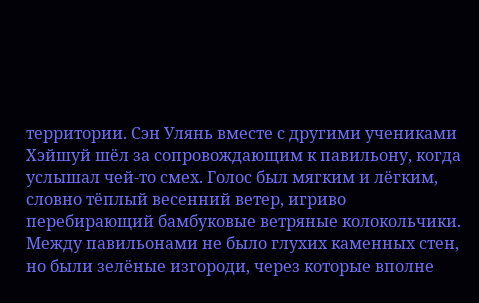территории. Сэн Улянь вместе с другими учениками Хэйшуй шёл за сопровождающим к павильону, когда услышал чей-то смех. Голос был мягким и лёгким, словно тёплый весенний ветер, игриво перебирающий бамбуковые ветряные колокольчики.
Между павильонами не было глухих каменных стен, но были зелёные изгороди, через которые вполне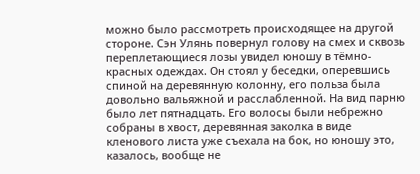можно было рассмотреть происходящее на другой стороне. Сэн Улянь повернул голову на смех и сквозь переплетающиеся лозы увидел юношу в тёмно-красных одеждах. Он стоял у беседки, оперевшись спиной на деревянную колонну, его польза была довольно вальяжной и расслабленной. На вид парню было лет пятнадцать. Его волосы были небрежно собраны в хвост, деревянная заколка в виде кленового листа уже съехала на бок, но юношу это, казалось, вообще не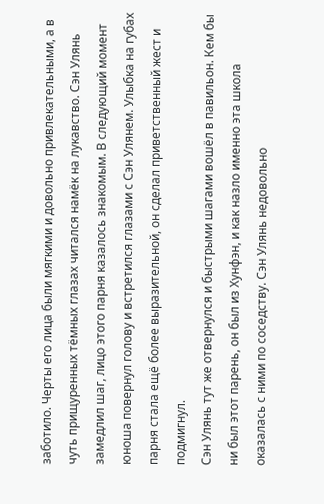заботило. Черты его лица были мягкими и довольно привлекательными, а в чуть прищуренных тёмных глазах читался намёк на лукавство. Сэн Улянь замедлил шаг, лицо этого парня казалось знакомым. В следующий момент юноша повернул голову и встретился глазами с Сэн Улянем. Улыбка на губах парня стала ещё более выразительной, он сделал приветственный жест и подмигнул.
Сэн Улянь тут же отвернулся и быстрыми шагами вошёл в павильон. Кем бы ни был этот парень, он был из Хунфэн, и как назло именно эта школа оказалась с ними по соседству. Сэн Улянь недовольно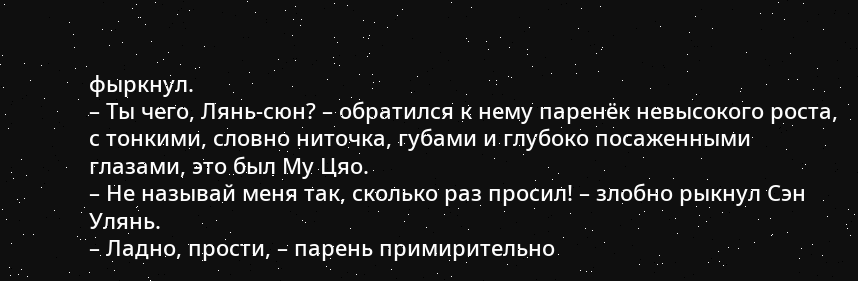фыркнул.
– Ты чего, Лянь-сюн? – обратился к нему паренёк невысокого роста, с тонкими, словно ниточка, губами и глубоко посаженными глазами, это был Му Цяо.
– Не называй меня так, сколько раз просил! – злобно рыкнул Сэн Улянь.
– Ладно, прости, – парень примирительно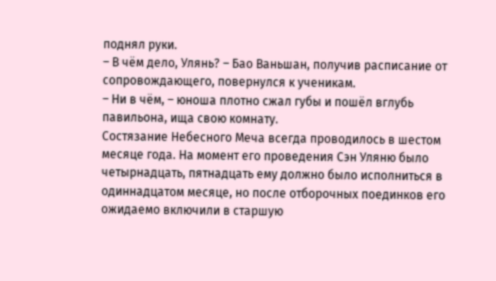поднял руки.
– В чём дело, Улянь? – Бао Ваньшан, получив расписание от сопровождающего, повернулся к ученикам.
– Ни в чём, – юноша плотно сжал губы и пошёл вглубь павильона, ища свою комнату.
Состязание Небесного Меча всегда проводилось в шестом месяце года. На момент его проведения Сэн Уляню было четырнадцать, пятнадцать ему должно было исполниться в одиннадцатом месяце, но после отборочных поединков его ожидаемо включили в старшую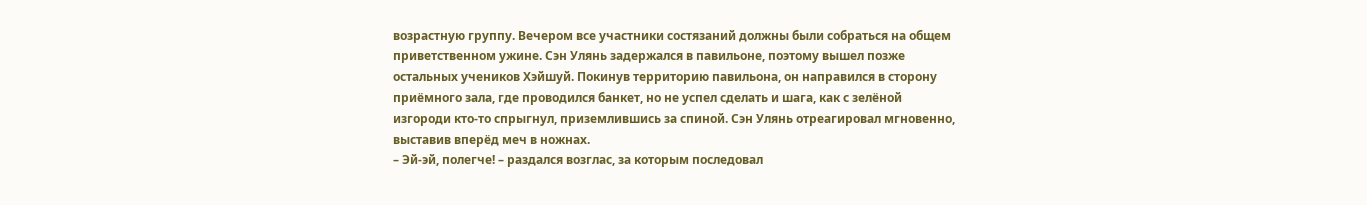возрастную группу. Вечером все участники состязаний должны были собраться на общем приветственном ужине. Сэн Улянь задержался в павильоне, поэтому вышел позже остальных учеников Хэйшуй. Покинув территорию павильона, он направился в сторону приёмного зала, где проводился банкет, но не успел сделать и шага, как с зелёной изгороди кто-то спрыгнул, приземлившись за спиной. Сэн Улянь отреагировал мгновенно, выставив вперёд меч в ножнах.
– Эй-эй, полегче! – раздался возглас, за которым последовал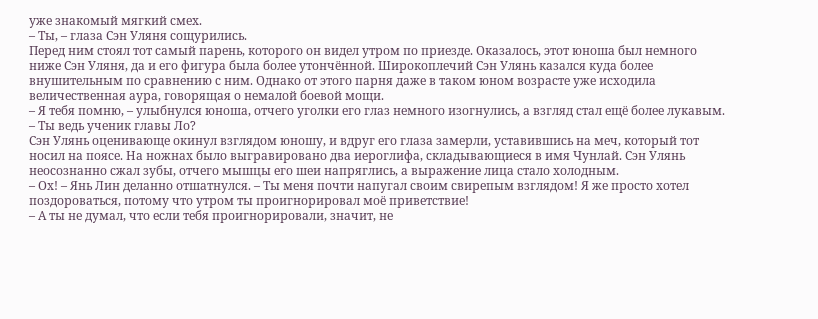уже знакомый мягкий смех.
– Ты, – глаза Сэн Уляня сощурились.
Перед ним стоял тот самый парень, которого он видел утром по приезде. Оказалось, этот юноша был немного ниже Сэн Уляня, да и его фигура была более утончённой. Широкоплечий Сэн Улянь казался куда более внушительным по сравнению с ним. Однако от этого парня даже в таком юном возрасте уже исходила величественная аура, говорящая о немалой боевой мощи.
– Я тебя помню, – улыбнулся юноша, отчего уголки его глаз немного изогнулись, а взгляд стал ещё более лукавым. – Ты ведь ученик главы Ло?
Сэн Улянь оценивающе окинул взглядом юношу, и вдруг его глаза замерли, уставившись на меч, который тот носил на поясе. На ножнах было выгравировано два иероглифа, складывающиеся в имя Чунлай. Сэн Улянь неосознанно сжал зубы, отчего мышцы его шеи напряглись, а выражение лица стало холодным.
– Ох! – Янь Лин деланно отшатнулся. – Ты меня почти напугал своим свирепым взглядом! Я же просто хотел поздороваться, потому что утром ты проигнорировал моё приветствие!
– А ты не думал, что если тебя проигнорировали, значит, не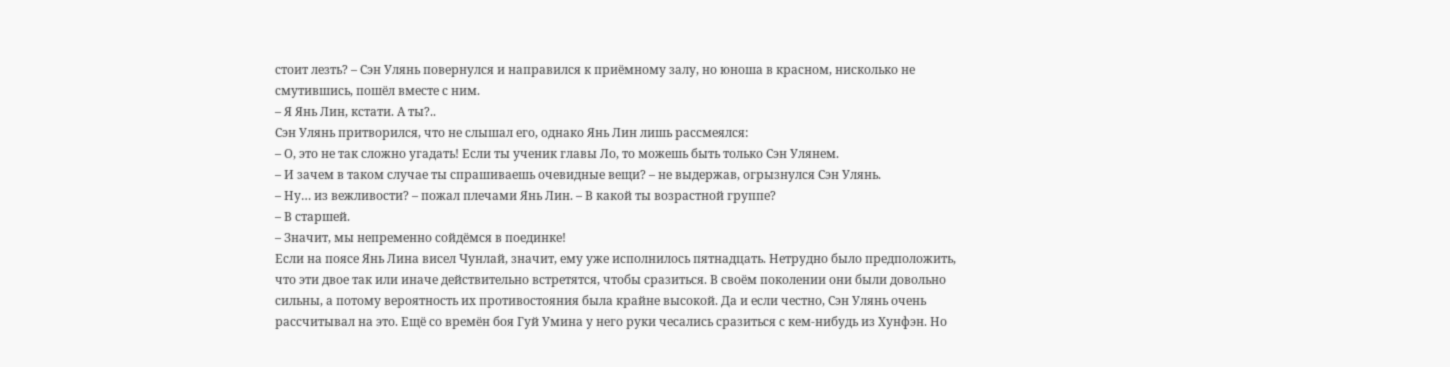стоит лезть? – Сэн Улянь повернулся и направился к приёмному залу, но юноша в красном, нисколько не смутившись, пошёл вместе с ним.
– Я Янь Лин, кстати. А ты?..
Сэн Улянь притворился, что не слышал его, однако Янь Лин лишь рассмеялся:
– О, это не так сложно угадать! Если ты ученик главы Ло, то можешь быть только Сэн Улянем.
– И зачем в таком случае ты спрашиваешь очевидные вещи? – не выдержав, огрызнулся Сэн Улянь.
– Ну… из вежливости? – пожал плечами Янь Лин. – В какой ты возрастной группе?
– В старшей.
– Значит, мы непременно сойдёмся в поединке!
Если на поясе Янь Лина висел Чунлай, значит, ему уже исполнилось пятнадцать. Нетрудно было предположить, что эти двое так или иначе действительно встретятся, чтобы сразиться. В своём поколении они были довольно сильны, а потому вероятность их противостояния была крайне высокой. Да и если честно, Сэн Улянь очень рассчитывал на это. Ещё со времён боя Гуй Умина у него руки чесались сразиться с кем-нибудь из Хунфэн. Но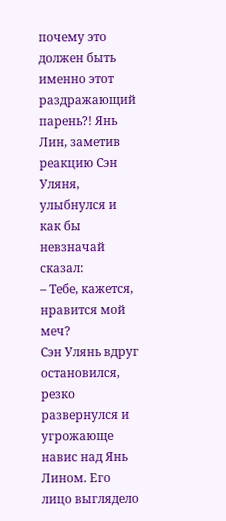почему это должен быть именно этот раздражающий парень?! Янь Лин, заметив реакцию Сэн Уляня, улыбнулся и как бы невзначай сказал:
– Тебе, кажется, нравится мой меч?
Сэн Улянь вдруг остановился, резко развернулся и угрожающе навис над Янь Лином. Его лицо выглядело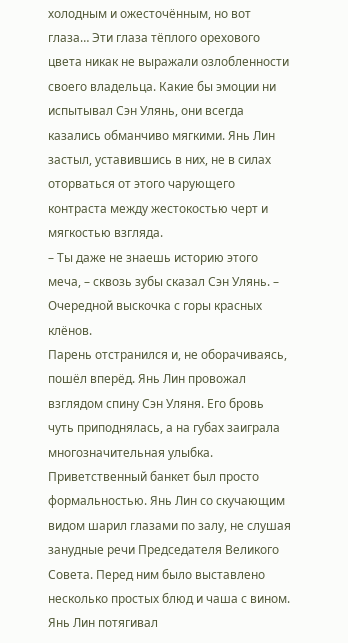холодным и ожесточённым, но вот глаза… Эти глаза тёплого орехового цвета никак не выражали озлобленности своего владельца. Какие бы эмоции ни испытывал Сэн Улянь, они всегда казались обманчиво мягкими. Янь Лин застыл, уставившись в них, не в силах оторваться от этого чарующего контраста между жестокостью черт и мягкостью взгляда.
– Ты даже не знаешь историю этого меча, – сквозь зубы сказал Сэн Улянь. – Очередной выскочка с горы красных клёнов.
Парень отстранился и, не оборачиваясь, пошёл вперёд. Янь Лин провожал взглядом спину Сэн Уляня. Его бровь чуть приподнялась, а на губах заиграла многозначительная улыбка.
Приветственный банкет был просто формальностью. Янь Лин со скучающим видом шарил глазами по залу, не слушая занудные речи Председателя Великого Совета. Перед ним было выставлено несколько простых блюд и чаша с вином. Янь Лин потягивал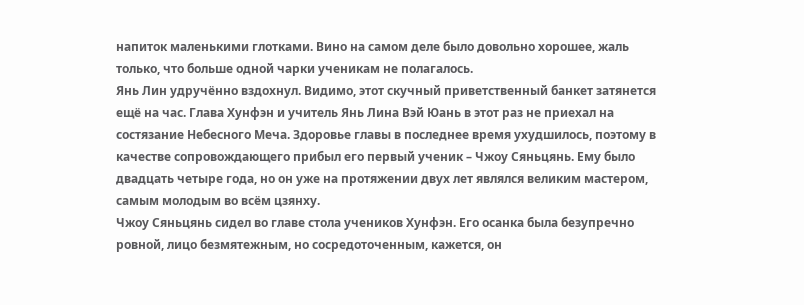напиток маленькими глотками. Вино на самом деле было довольно хорошее, жаль только, что больше одной чарки ученикам не полагалось.
Янь Лин удручённо вздохнул. Видимо, этот скучный приветственный банкет затянется ещё на час. Глава Хунфэн и учитель Янь Лина Вэй Юань в этот раз не приехал на состязание Небесного Меча. Здоровье главы в последнее время ухудшилось, поэтому в качестве сопровождающего прибыл его первый ученик – Чжоу Сяньцянь. Ему было двадцать четыре года, но он уже на протяжении двух лет являлся великим мастером, самым молодым во всём цзянху.
Чжоу Сяньцянь сидел во главе стола учеников Хунфэн. Его осанка была безупречно ровной, лицо безмятежным, но сосредоточенным, кажется, он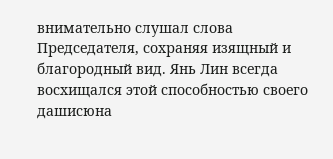внимательно слушал слова Председателя, сохраняя изящный и благородный вид. Янь Лин всегда восхищался этой способностью своего дашисюна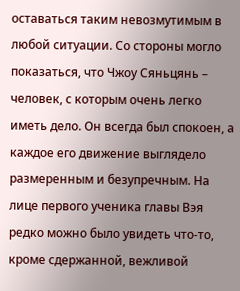оставаться таким невозмутимым в любой ситуации. Со стороны могло показаться, что Чжоу Сяньцянь – человек, с которым очень легко иметь дело. Он всегда был спокоен, а каждое его движение выглядело размеренным и безупречным. На лице первого ученика главы Вэя редко можно было увидеть что-то, кроме сдержанной, вежливой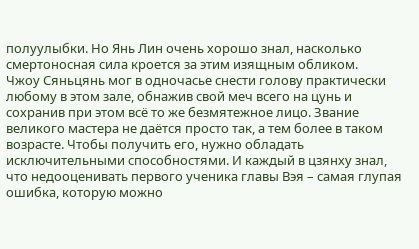полуулыбки. Но Янь Лин очень хорошо знал, насколько смертоносная сила кроется за этим изящным обликом.
Чжоу Сяньцянь мог в одночасье снести голову практически любому в этом зале, обнажив свой меч всего на цунь и сохранив при этом всё то же безмятежное лицо. Звание великого мастера не даётся просто так, а тем более в таком возрасте. Чтобы получить его, нужно обладать исключительными способностями. И каждый в цзянху знал, что недооценивать первого ученика главы Вэя – самая глупая ошибка, которую можно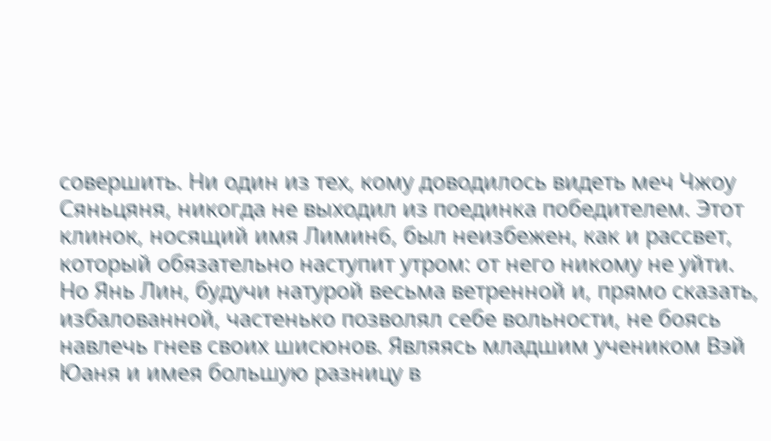совершить. Ни один из тех, кому доводилось видеть меч Чжоу Сяньцяня, никогда не выходил из поединка победителем. Этот клинок, носящий имя Лимин6, был неизбежен, как и рассвет, который обязательно наступит утром: от него никому не уйти.
Но Янь Лин, будучи натурой весьма ветренной и, прямо сказать, избалованной, частенько позволял себе вольности, не боясь навлечь гнев своих шисюнов. Являясь младшим учеником Вэй Юаня и имея большую разницу в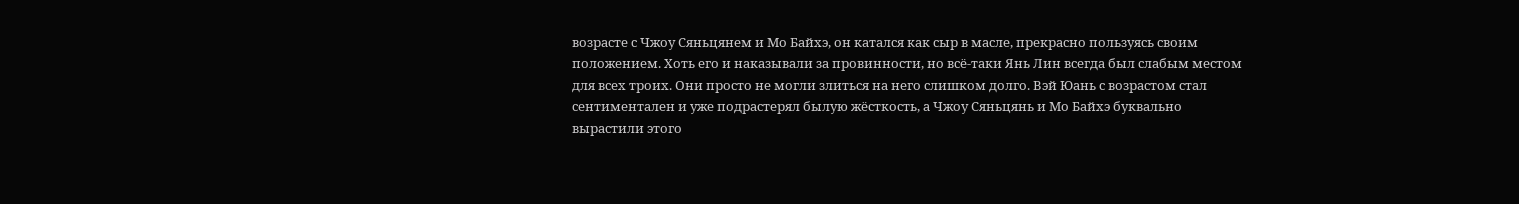возрасте с Чжоу Сяньцянем и Мо Байхэ, он катался как сыр в масле, прекрасно пользуясь своим положением. Хоть его и наказывали за провинности, но всё-таки Янь Лин всегда был слабым местом для всех троих. Они просто не могли злиться на него слишком долго. Вэй Юань с возрастом стал сентиментален и уже подрастерял былую жёсткость, а Чжоу Сяньцянь и Мо Байхэ буквально вырастили этого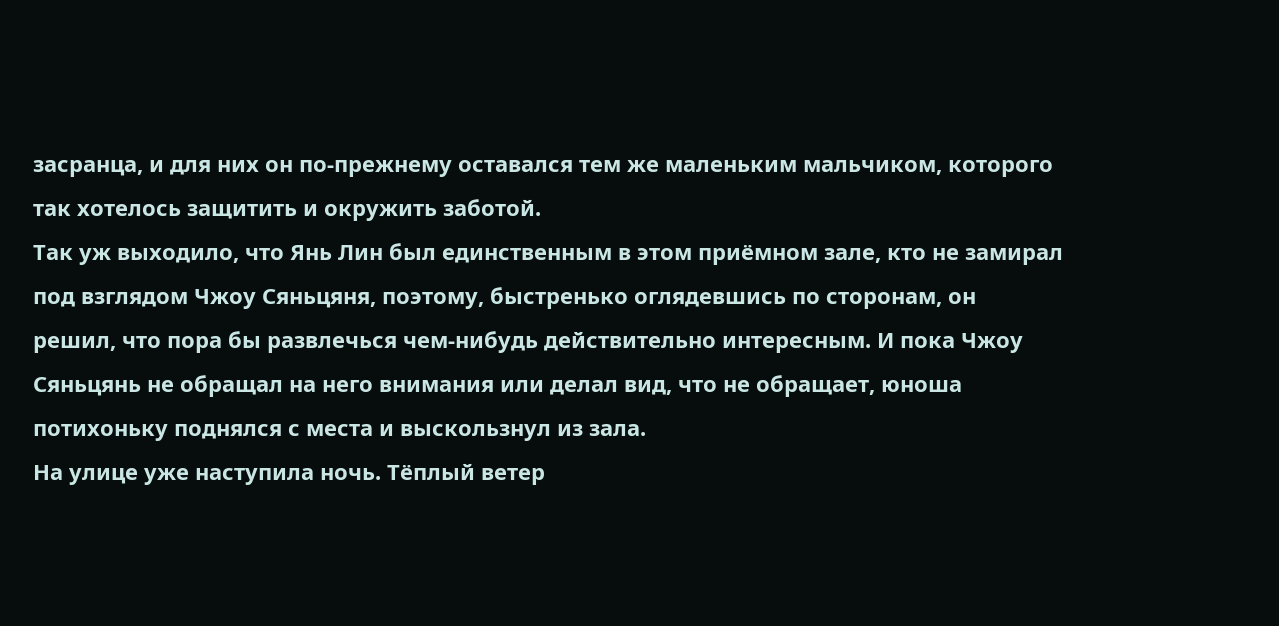засранца, и для них он по-прежнему оставался тем же маленьким мальчиком, которого так хотелось защитить и окружить заботой.
Так уж выходило, что Янь Лин был единственным в этом приёмном зале, кто не замирал под взглядом Чжоу Сяньцяня, поэтому, быстренько оглядевшись по сторонам, он решил, что пора бы развлечься чем-нибудь действительно интересным. И пока Чжоу Сяньцянь не обращал на него внимания или делал вид, что не обращает, юноша потихоньку поднялся с места и выскользнул из зала.
На улице уже наступила ночь. Тёплый ветер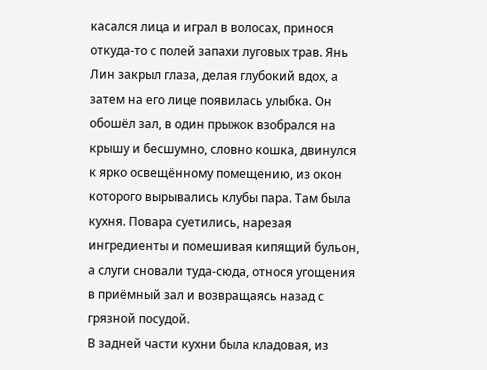касался лица и играл в волосах, принося откуда-то с полей запахи луговых трав. Янь Лин закрыл глаза, делая глубокий вдох, а затем на его лице появилась улыбка. Он обошёл зал, в один прыжок взобрался на крышу и бесшумно, словно кошка, двинулся к ярко освещённому помещению, из окон которого вырывались клубы пара. Там была кухня. Повара суетились, нарезая ингредиенты и помешивая кипящий бульон, а слуги сновали туда-сюда, относя угощения в приёмный зал и возвращаясь назад с грязной посудой.
В задней части кухни была кладовая, из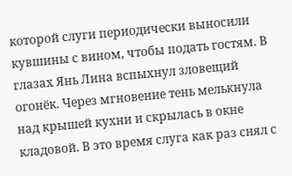которой слуги периодически выносили кувшины с вином, чтобы подать гостям. В глазах Янь Лина вспыхнул зловещий огонёк. Через мгновение тень мелькнула над крышей кухни и скрылась в окне кладовой. В это время слуга как раз снял с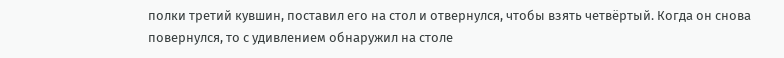полки третий кувшин, поставил его на стол и отвернулся, чтобы взять четвёртый. Когда он снова повернулся, то с удивлением обнаружил на столе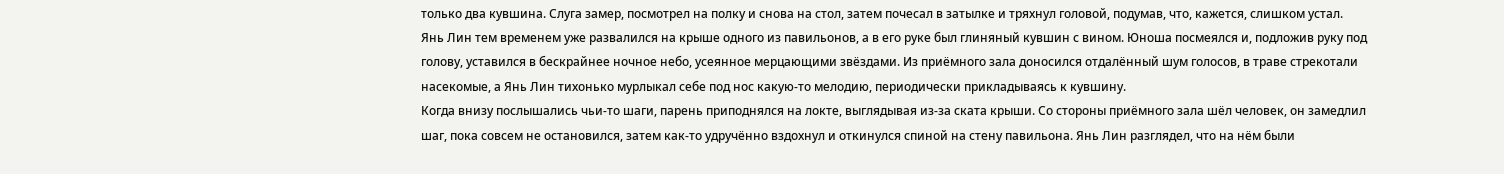только два кувшина. Слуга замер, посмотрел на полку и снова на стол, затем почесал в затылке и тряхнул головой, подумав, что, кажется, слишком устал.
Янь Лин тем временем уже развалился на крыше одного из павильонов, а в его руке был глиняный кувшин с вином. Юноша посмеялся и, подложив руку под голову, уставился в бескрайнее ночное небо, усеянное мерцающими звёздами. Из приёмного зала доносился отдалённый шум голосов, в траве стрекотали насекомые, а Янь Лин тихонько мурлыкал себе под нос какую-то мелодию, периодически прикладываясь к кувшину.
Когда внизу послышались чьи-то шаги, парень приподнялся на локте, выглядывая из-за ската крыши. Со стороны приёмного зала шёл человек, он замедлил шаг, пока совсем не остановился, затем как-то удручённо вздохнул и откинулся спиной на стену павильона. Янь Лин разглядел, что на нём были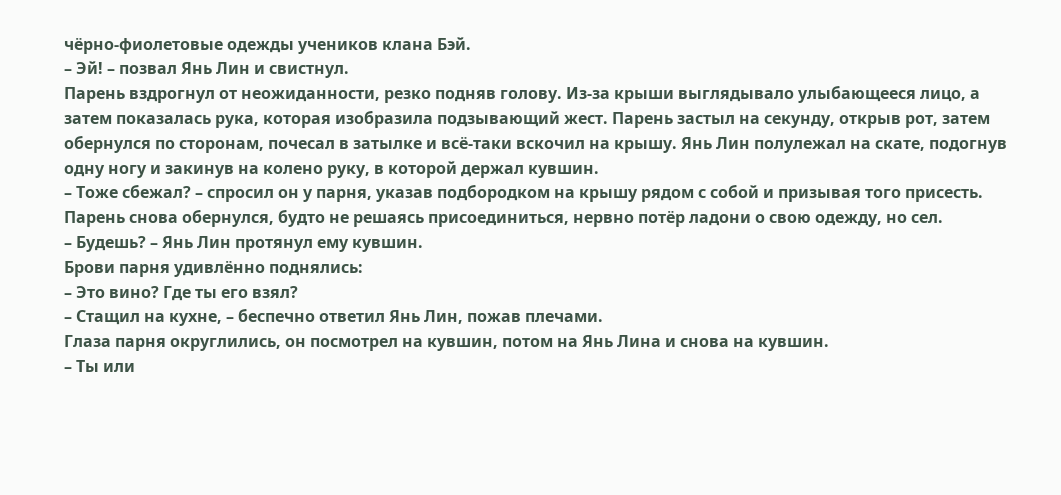чёрно-фиолетовые одежды учеников клана Бэй.
– Эй! – позвал Янь Лин и свистнул.
Парень вздрогнул от неожиданности, резко подняв голову. Из-за крыши выглядывало улыбающееся лицо, а затем показалась рука, которая изобразила подзывающий жест. Парень застыл на секунду, открыв рот, затем обернулся по сторонам, почесал в затылке и всё-таки вскочил на крышу. Янь Лин полулежал на скате, подогнув одну ногу и закинув на колено руку, в которой держал кувшин.
– Тоже сбежал? – спросил он у парня, указав подбородком на крышу рядом с собой и призывая того присесть. Парень снова обернулся, будто не решаясь присоединиться, нервно потёр ладони о свою одежду, но сел.
– Будешь? – Янь Лин протянул ему кувшин.
Брови парня удивлённо поднялись:
– Это вино? Где ты его взял?
– Стащил на кухне, – беспечно ответил Янь Лин, пожав плечами.
Глаза парня округлились, он посмотрел на кувшин, потом на Янь Лина и снова на кувшин.
– Ты или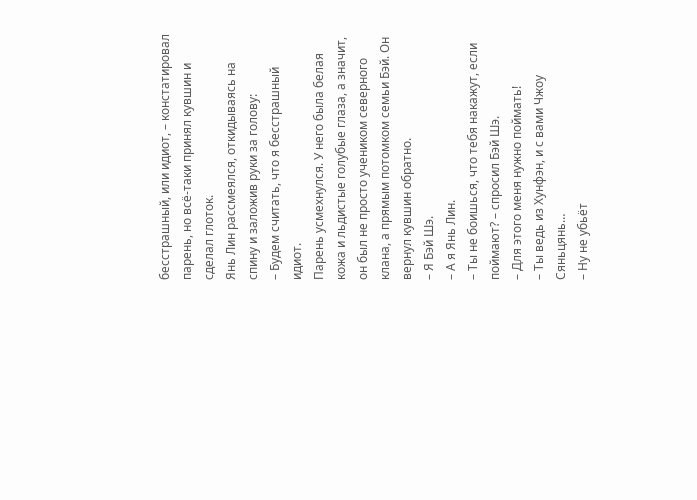бесстрашный, или идиот, – констатировал парень, но всё-таки принял кувшин и сделал глоток.
Янь Лин рассмеялся, откидываясь на спину и заложив руки за голову:
– Будем считать, что я бесстрашный идиот.
Парень усмехнулся. У него была белая кожа и льдистые голубые глаза, а значит, он был не просто учеником северного клана, а прямым потомком семьи Бэй. Он вернул кувшин обратно.
– Я Бэй Шэ.
– А я Янь Лин.
– Ты не боишься, что тебя накажут, если поймают? – спросил Бэй Шэ.
– Для этого меня нужно поймать!
– Ты ведь из Хунфэн, и с вами Чжоу Сяньцянь…
– Ну не убьёт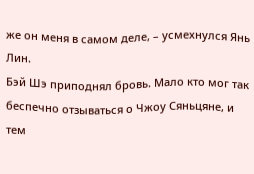же он меня в самом деле, – усмехнулся Янь Лин.
Бэй Шэ приподнял бровь. Мало кто мог так беспечно отзываться о Чжоу Сяньцяне, и тем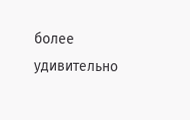более удивительно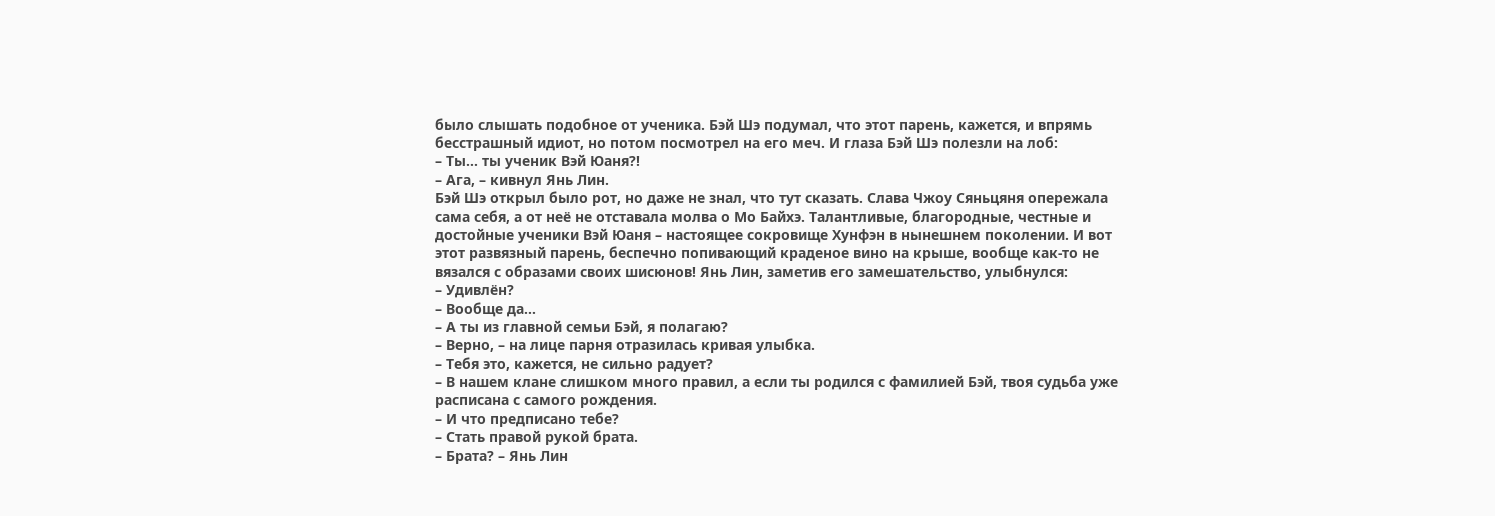было слышать подобное от ученика. Бэй Шэ подумал, что этот парень, кажется, и впрямь бесстрашный идиот, но потом посмотрел на его меч. И глаза Бэй Шэ полезли на лоб:
– Ты… ты ученик Вэй Юаня?!
– Ага, – кивнул Янь Лин.
Бэй Шэ открыл было рот, но даже не знал, что тут сказать. Слава Чжоу Сяньцяня опережала сама себя, а от неё не отставала молва о Мо Байхэ. Талантливые, благородные, честные и достойные ученики Вэй Юаня – настоящее сокровище Хунфэн в нынешнем поколении. И вот этот развязный парень, беспечно попивающий краденое вино на крыше, вообще как-то не вязался с образами своих шисюнов! Янь Лин, заметив его замешательство, улыбнулся:
– Удивлён?
– Вообще да…
– А ты из главной семьи Бэй, я полагаю?
– Верно, – на лице парня отразилась кривая улыбка.
– Тебя это, кажется, не сильно радует?
– В нашем клане слишком много правил, а если ты родился с фамилией Бэй, твоя судьба уже расписана с самого рождения.
– И что предписано тебе?
– Стать правой рукой брата.
– Брата? – Янь Лин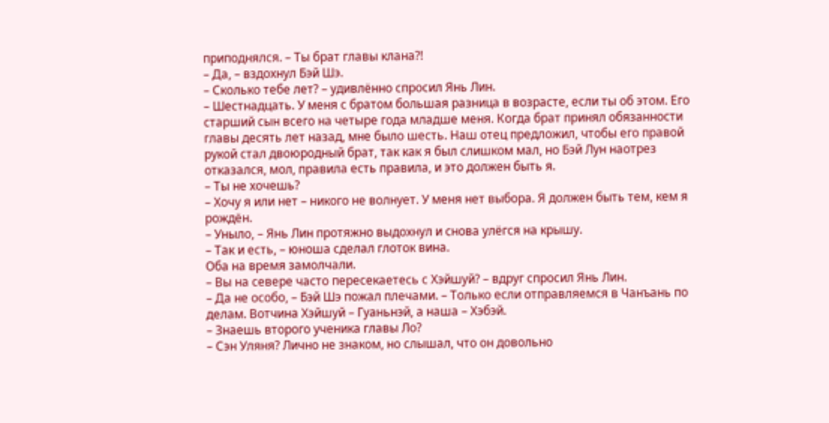приподнялся. – Ты брат главы клана?!
– Да, – вздохнул Бэй Шэ.
– Сколько тебе лет? – удивлённо спросил Янь Лин.
– Шестнадцать. У меня с братом большая разница в возрасте, если ты об этом. Его старший сын всего на четыре года младше меня. Когда брат принял обязанности главы десять лет назад, мне было шесть. Наш отец предложил, чтобы его правой рукой стал двоюродный брат, так как я был слишком мал, но Бэй Лун наотрез отказался, мол, правила есть правила, и это должен быть я.
– Ты не хочешь?
– Хочу я или нет – никого не волнует. У меня нет выбора. Я должен быть тем, кем я рождён.
– Уныло, – Янь Лин протяжно выдохнул и снова улёгся на крышу.
– Так и есть, – юноша сделал глоток вина.
Оба на время замолчали.
– Вы на севере часто пересекаетесь с Хэйшуй? – вдруг спросил Янь Лин.
– Да не особо, – Бэй Шэ пожал плечами. – Только если отправляемся в Чанъань по делам. Вотчина Хэйшуй – Гуаньнэй, а наша – Хэбэй.
– Знаешь второго ученика главы Ло?
– Сэн Уляня? Лично не знаком, но слышал, что он довольно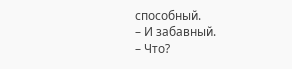способный.
– И забавный.
– Что?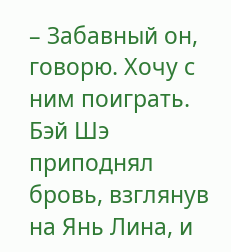– Забавный он, говорю. Хочу с ним поиграть.
Бэй Шэ приподнял бровь, взглянув на Янь Лина, и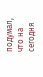подумал, что на сегодня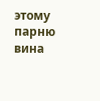этому парню вина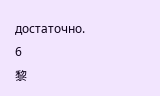достаточно.
6
黎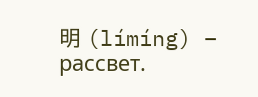明 (límíng) – рассвет.